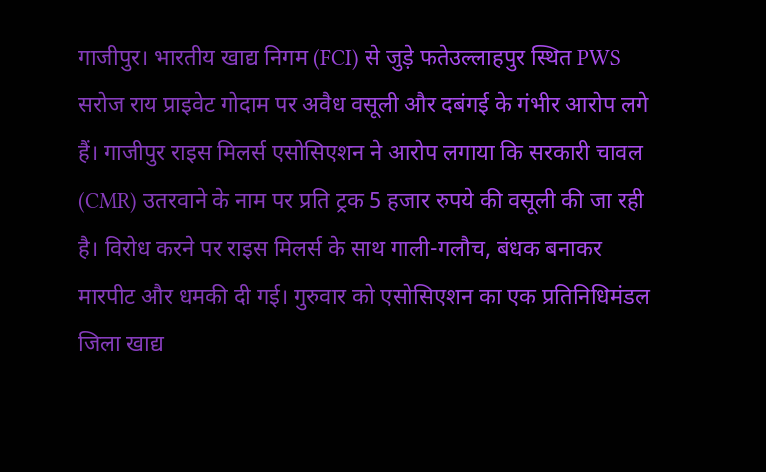गाजीपुर। भारतीय खाद्य निगम (FCI) से जुड़े फतेउल्लाहपुर स्थित PWS सरोज राय प्राइवेट गोदाम पर अवैध वसूली और दबंगई के गंभीर आरोप लगे हैं। गाजीपुर राइस मिलर्स एसोसिएशन ने आरोप लगाया कि सरकारी चावल (CMR) उतरवाने के नाम पर प्रति ट्रक 5 हजार रुपये की वसूली की जा रही है। विरोध करने पर राइस मिलर्स के साथ गाली-गलौच, बंधक बनाकर मारपीट और धमकी दी गई। गुरुवार को एसोसिएशन का एक प्रतिनिधिमंडल जिला खाद्य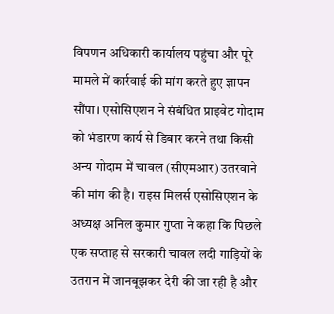विपणन अधिकारी कार्यालय पहुंचा और पूरे मामले में कार्रवाई की मांग करते हुए ज्ञापन सौंपा। एसोसिएशन ने संबंधित प्राइवेट गोदाम को भंडारण कार्य से डिबार करने तथा किसी अन्य गोदाम में चावल (सीएमआर) उतरवाने की मांग की है। राइस मिलर्स एसोसिएशन के अध्यक्ष अनिल कुमार गुप्ता ने कहा कि पिछले एक सप्ताह से सरकारी चावल लदी गाड़ियों के उतरान में जानबूझकर देरी की जा रही है और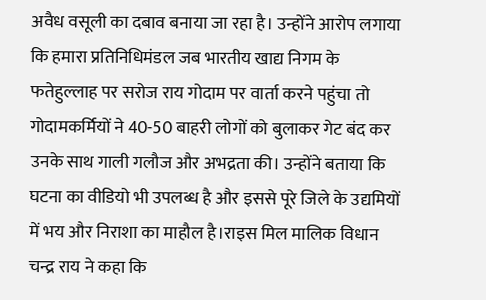अवैध वसूली का दबाव बनाया जा रहा है। उन्होंने आरोप लगाया कि हमारा प्रतिनिधिमंडल जब भारतीय खाद्य निगम के फतेहुल्लाह पर सरोज राय गोदाम पर वार्ता करने पहुंचा तो गोदामकर्मियों ने 40-50 बाहरी लोगों को बुलाकर गेट बंद कर उनके साथ गाली गलौज और अभद्रता की। उन्होंने बताया कि घटना का वीडियो भी उपलब्ध है और इससे पूरे जिले के उद्यमियों में भय और निराशा का माहौल है।राइस मिल मालिक विधान चन्द्र राय ने कहा कि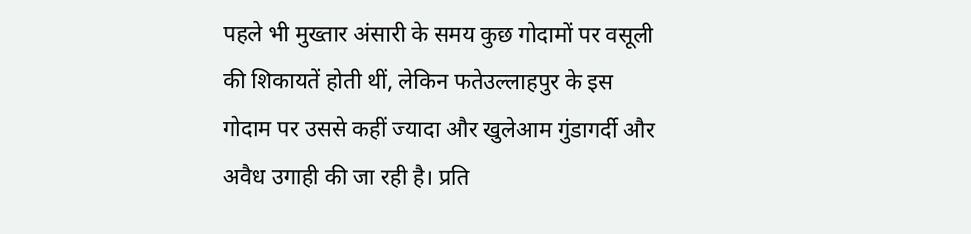पहले भी मुख्तार अंसारी के समय कुछ गोदामों पर वसूली की शिकायतें होती थीं, लेकिन फतेउल्लाहपुर के इस गोदाम पर उससे कहीं ज्यादा और खुलेआम गुंडागर्दी और अवैध उगाही की जा रही है। प्रति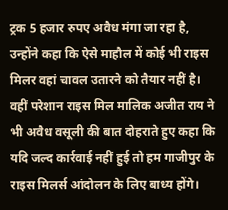ट्रक 5 हजार रुपए अवैध मंगा जा रहा है, उन्होंने कहा कि ऐसे माहौल में कोई भी राइस मिलर वहां चावल उतारने को तैयार नहीं है। वहीं परेशान राइस मिल मालिक अजीत राय ने भी अवैध वसूली की बात दोहराते हुए कहा कि यदि जल्द कार्रवाई नहीं हुई तो हम गाजीपुर के राइस मिलर्स आंदोलन के लिए बाध्य होंगे।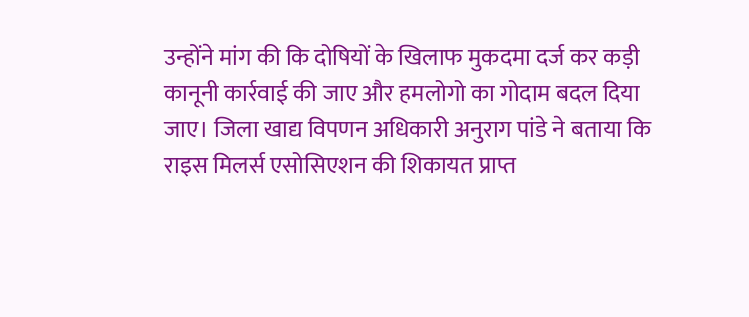उन्होंने मांग की कि दोषियों के खिलाफ मुकदमा दर्ज कर कड़ी कानूनी कार्रवाई की जाए और हमलोगो का गोदाम बदल दिया जाए। जिला खाद्य विपणन अधिकारी अनुराग पांडे ने बताया कि राइस मिलर्स एसोसिएशन की शिकायत प्राप्त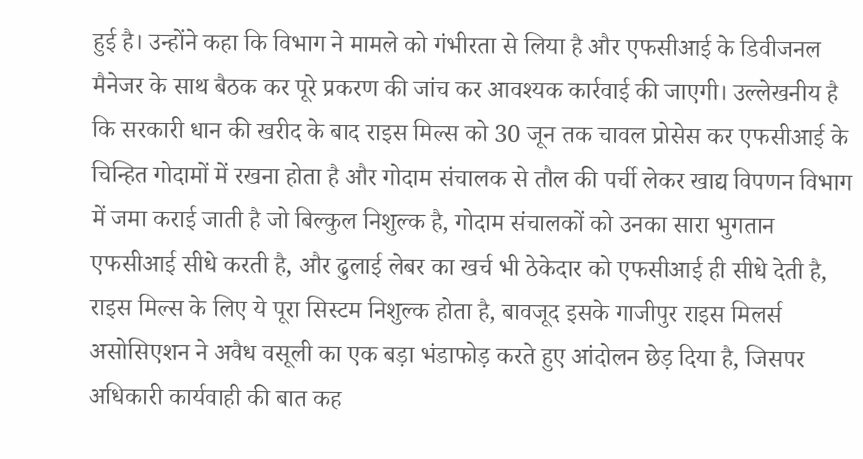हुई है। उन्होंने कहा कि विभाग ने मामले को गंभीरता से लिया है और एफसीआई के डिवीजनल मैनेजर के साथ बैठक कर पूरे प्रकरण की जांच कर आवश्यक कार्रवाई की जाएगी। उल्लेखनीय है कि सरकारी धान की खरीद के बाद राइस मिल्स को 30 जून तक चावल प्रोसेस कर एफसीआई के चिन्हित गोदामों में रखना होता है और गोदाम संचालक से तौल की पर्ची लेकर खाद्य विपणन विभाग में जमा कराई जाती है जो बिल्कुल निशुल्क है, गोदाम संचालकों को उनका सारा भुगतान एफसीआई सीधे करती है, और ढुलाई लेबर का खर्च भी ठेकेदार को एफसीआई ही सीधे देती है, राइस मिल्स के लिए ये पूरा सिस्टम निशुल्क होता है, बावजूद इसके गाजीपुर राइस मिलर्स असोसिएशन ने अवैध वसूली का एक बड़ा भंडाफोड़ करते हुए आंदोलन छेड़ दिया है, जिसपर अधिकारी कार्यवाही की बात कह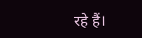रहे हैं।